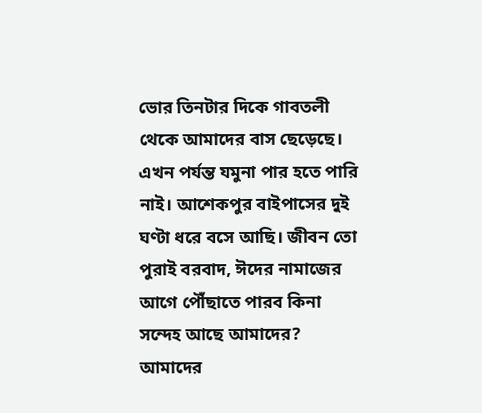ভোর তিনটার দিকে গাবতলী থেকে আমাদের বাস ছেড়েছে। এখন পর্যন্ত যমুনা পার হতে পারি নাই। আশেকপুর বাইপাসের দুই ঘণ্টা ধরে বসে আছি। জীবন তো পুরাই বরবাদ, ঈদের নামাজের আগে পৌঁছাতে পারব কিনা সন্দেহ আছে আমাদের? আমাদের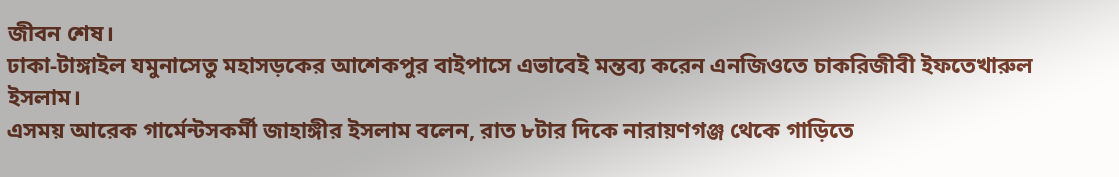জীবন শেষ।
ঢাকা-টাঙ্গাইল যমুনাসেতু মহাসড়কের আশেকপুর বাইপাসে এভাবেই মন্তব্য করেন এনজিওতে চাকরিজীবী ইফতেখারুল ইসলাম।
এসময় আরেক গার্মেন্টসকর্মী জাহাঙ্গীর ইসলাম বলেন, রাত ৮টার দিকে নারায়ণগঞ্জ থেকে গাড়িতে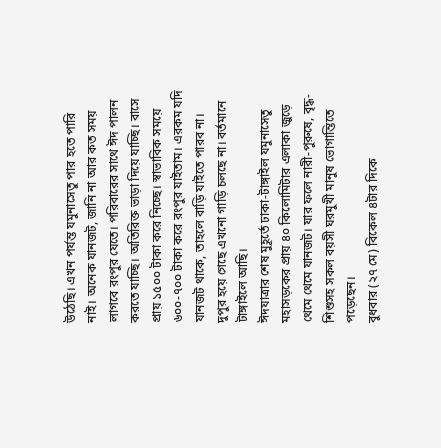উঠেছি। এখন পর্যন্ত যমুনাসেতু পার হতে পারি নাই। অনেক যানজট, জানি না আর কত সময় লাগবে রংপুর যেতে। পরিবারের সাথে ঈদ পালন করতে যাচ্ছি। অতিরিক্ত ভাড়া দিয়ে যাচ্ছি। বাসে প্রায় ১৫০০ টাকা করে নিচ্ছে। স্বাভাবিক সময়ে ৬০০-৭০০ টাকা করে রংপুর যাইতাম। এরকম যদি যানজট থাকে, তাহলে বাড়ি যাইতে পারব না। দুপুর হয়ে গেছে এখনো গাড়ি চলছে না। বর্তমানে টাঙ্গাইলে আছি।
ঈদযাত্রার শেষ মুহূর্তে ঢাকা-টাঙ্গাইল যমুনাসেতু মহাসড়কের প্রায় ৪০ কিলোমিটার এলাকা জুড়ে থেমে থেমে যানজট। যার ফলে নারী-পুরুষে, বৃদ্ধ-শিশুসহ সকল বয়সী ঘরমুখী মানুষ ভোগান্তিতে পড়েছেন।
বুধবার (২৭ মে) বিকেল ৪টার দিকে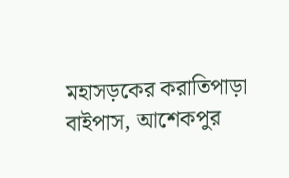মহাসড়কের করাতিপাড়া বাইপাস, আশেকপুর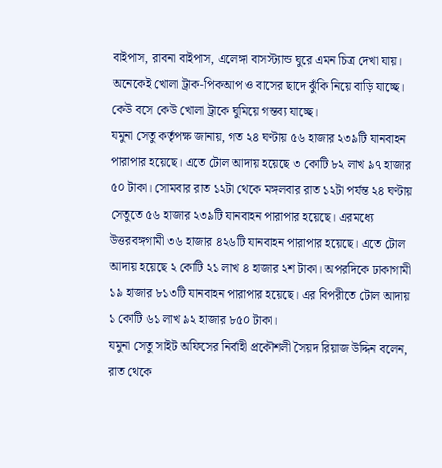বাইপাস, রাবনা বাইপাস, এলেঙ্গা বাসস্ট্যান্ড ঘুরে এমন চিত্র দেখা যায়। অনেকেই খোলা ট্রাক-পিকআপ ও বাসের ছাদে ঝুঁকি নিয়ে বাড়ি যাচ্ছে।
কেউ বসে কেউ খোলা ট্রাকে ঘুমিয়ে গন্তব্য যাচ্ছে।
যমুনা সেতু কর্তৃপক্ষ জানায়, গত ২৪ ঘণ্টায় ৫৬ হাজার ২৩৯টি যানবাহন পারাপার হয়েছে। এতে টোল আদায় হয়েছে ৩ কোটি ৮২ লাখ ৯৭ হাজার ৫০ টাকা। সোমবার রাত ১২টা থেকে মঙ্গলবার রাত ১২টা পর্যন্ত ২৪ ঘণ্টায় সেতুতে ৫৬ হাজার ২৩৯টি যানবাহন পারাপার হয়েছে। এরমধ্যে উত্তরবঙ্গগামী ৩৬ হাজার ৪২৬টি যানবাহন পারাপার হয়েছে। এতে টোল আদায় হয়েছে ২ কোটি ২১ লাখ ৪ হাজার ২শ টাকা। অপরদিকে ঢাকাগামী ১৯ হাজার ৮১৩টি যানবাহন পারাপার হয়েছে। এর বিপরীতে টোল আদায় ১ কোটি ৬১ লাখ ৯২ হাজার ৮৫০ টাকা।
যমুনা সেতু সাইট অফিসের নির্বাহী প্রকৌশলী সৈয়দ রিয়াজ উদ্দিন বলেন, রাত থেকে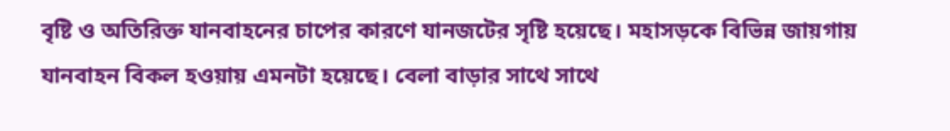বৃষ্টি ও অতিরিক্ত যানবাহনের চাপের কারণে যানজটের সৃষ্টি হয়েছে। মহাসড়কে বিভিন্ন জায়গায় যানবাহন বিকল হওয়ায় এমনটা হয়েছে। বেলা বাড়ার সাথে সাথে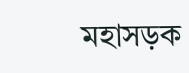মহাসড়ক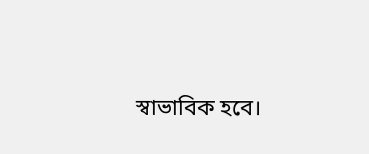স্বাভাবিক হবে।